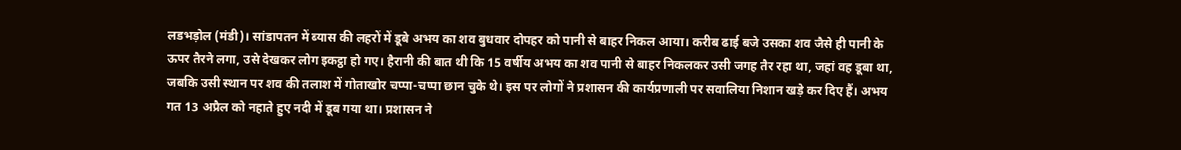लडभड़ोल (मंडी)। सांडापतन में ब्यास की लहरों में डूबे अभय का शव बुधवार दोपहर को पानी से बाहर निकल आया। करीब ढाई बजे उसका शव जैसे ही पानी के ऊपर तैरने लगा, उसे देखकर लोग इकट्ठा हो गए। हैरानी की बात थी कि 15 वर्षीय अभय का शव पानी से बाहर निकलकर उसी जगह तैर रहा था, जहां वह डूबा था, जबकि उसी स्थान पर शव की तलाश में गोताखोर चप्पा-चप्पा छान चुके थे। इस पर लोगों ने प्रशासन की कार्यप्रणाली पर सवालिया निशान खड़े कर दिए हैं। अभय गत 13 अप्रैल को नहाते हुए नदी में डूब गया था। प्रशासन ने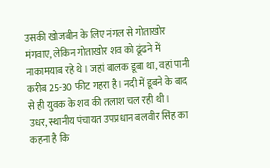उसकी खोजबीन के लिए नंगल से गोताखोर मंगवाए, लेकिन गोताखोर शव को ढूंढने में नाकामयाब रहे थे। जहां बालक डूबा था, वहां पानी करीब 25-30 फीट गहरा है। नदी में डूबने के बाद से ही युवक के शव की तलाश चल रही थी।
उधर, स्थानीय पंचायत उपप्रधान बलवीर सिंह का कहना है कि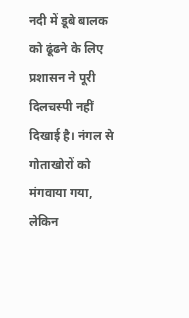नदी में डूबे बालक को ढूंढने के लिए प्रशासन ने पूरी दिलचस्पी नहीं दिखाई है। नंगल से गोताखोरों को मंगवाया गया, लेकिन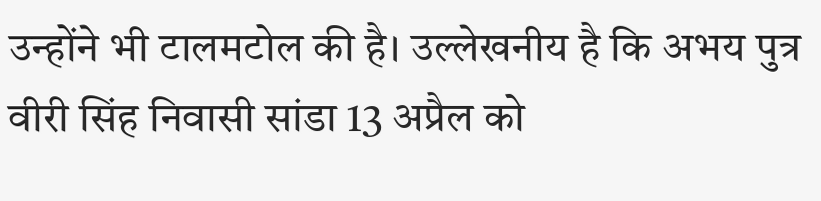उन्होंने भी टालमटोल की है। उल्लेखनीय है कि अभय पुत्र वीरी सिंह निवासी सांडा 13 अप्रैल को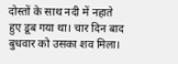दोस्तों के साथ नदी में नहाते हुए डूब गया था। चार दिन बाद बुधवार को उसका शव मिला।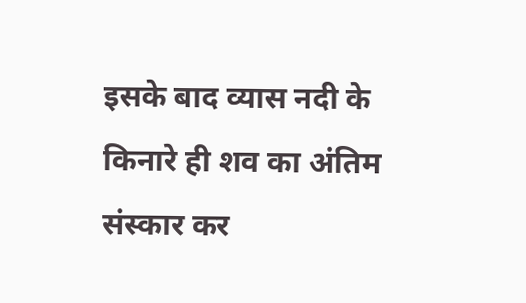इसके बाद व्यास नदी के किनारे ही शव का अंतिम संस्कार कर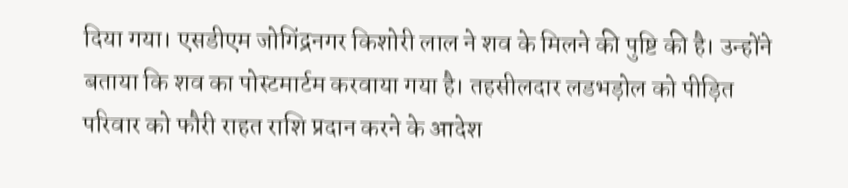दिया गया। एसडीएम जोगिंद्रनगर किशोरी लाल ने शव के मिलने की पुष्टि की है। उन्होंने बताया कि शव का पोस्टमार्टम करवाया गया है। तहसीलदार लडभड़ोल को पीड़ित परिवार को फौरी राहत राशि प्रदान करने के आदेश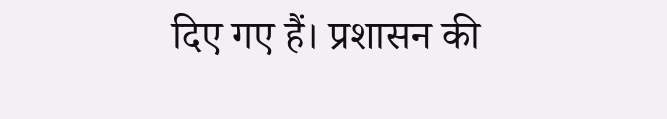दिए गए हैं। प्रशासन की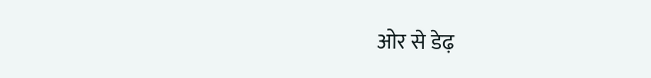ओर से डेढ़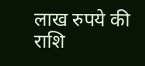लाख रुपये की राशि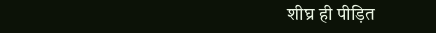शीघ्र ही पीड़ित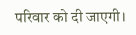परिवार को दी जाएगी।